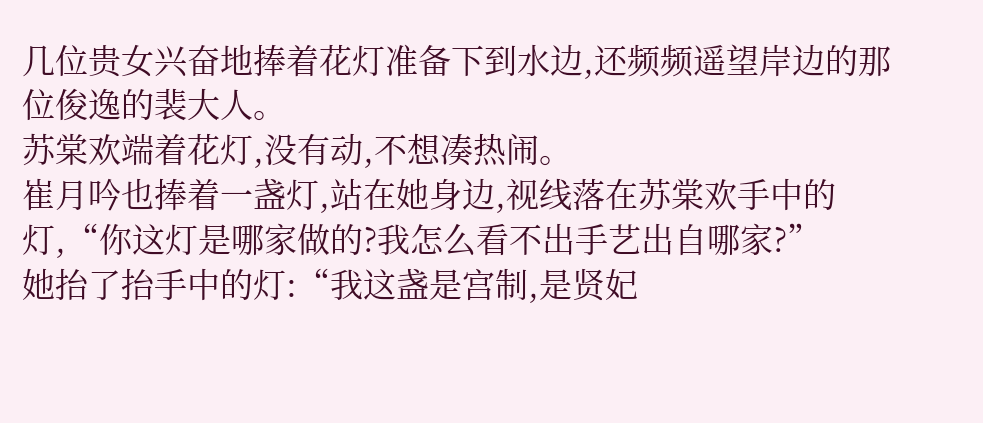几位贵女兴奋地捧着花灯准备下到水边,还频频遥望岸边的那位俊逸的裴大人。
苏棠欢端着花灯,没有动,不想凑热闹。
崔月吟也捧着一盏灯,站在她身边,视线落在苏棠欢手中的灯,“你这灯是哪家做的?我怎么看不出手艺出自哪家?”
她抬了抬手中的灯:“我这盏是宫制,是贤妃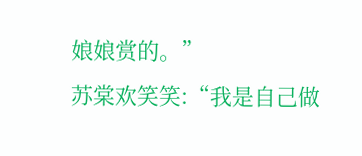娘娘赏的。”
苏棠欢笑笑:“我是自己做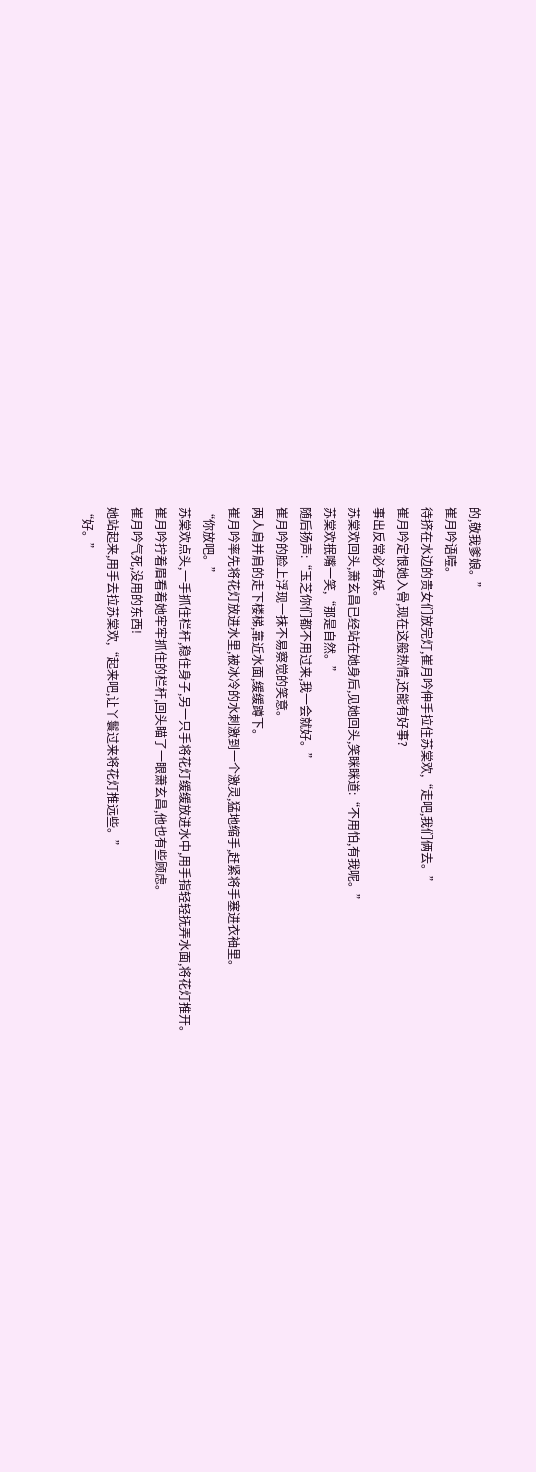的,敬我爹娘。”
崔月吟语噎。
待挤在水边的贵女们放完灯,崔月吟伸手拉住苏棠欢,“走吧,我们俩去。”
崔月吟定恨她入骨,现在这般热情,还能有好事?
事出反常必有妖。
苏棠欢回头,萧玄昌已经站在她身后,见她回头,笑眯眯道:“不用怕,有我呢。”
苏棠欢抿嘴一笑,“那是自然。”
随后扬声:“玉芝你们都不用过来,我一会就好。”
崔月吟的脸上浮现一抹不易察觉的笑意。
两人肩并肩的走下楼梯,靠近水面,缓缓蹲下。
崔月吟率先将花灯放进水里,被冰冷的水刺激到一个激灵,猛地缩手,赶紧将手塞进衣袖里。
“你放吧。”
苏棠欢点头,一手抓住栏杆,稳住身子,另一只手将花灯缓缓放进水中,用手指轻轻抚弄水面,将花灯推开。
崔月吟拧着眉看着她牢牢抓住的栏杆,回头瞄了一眼萧玄昌,他也有些顾虑。
崔月吟气死,没用的东西!
她站起来,用手去拉苏棠欢,“起来吧,让丫鬟过来将花灯推远些。”
“好。”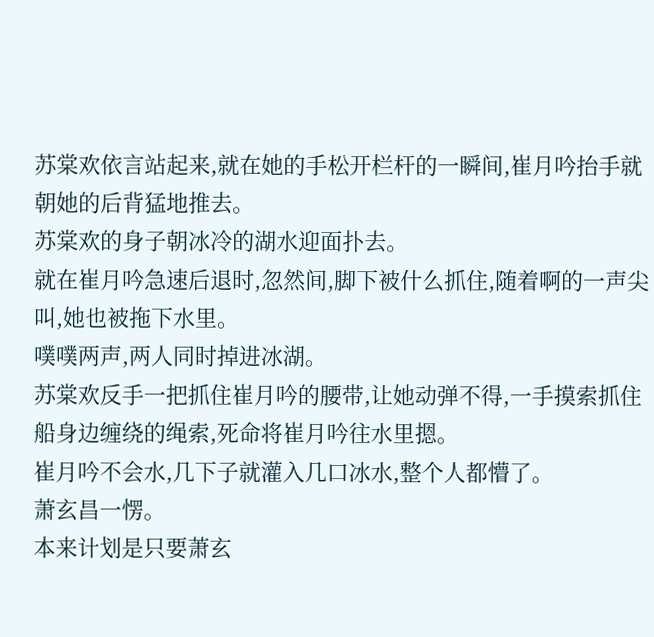苏棠欢依言站起来,就在她的手松开栏杆的一瞬间,崔月吟抬手就朝她的后背猛地推去。
苏棠欢的身子朝冰冷的湖水迎面扑去。
就在崔月吟急速后退时,忽然间,脚下被什么抓住,随着啊的一声尖叫,她也被拖下水里。
噗噗两声,两人同时掉进冰湖。
苏棠欢反手一把抓住崔月吟的腰带,让她动弹不得,一手摸索抓住船身边缠绕的绳索,死命将崔月吟往水里摁。
崔月吟不会水,几下子就灌入几口冰水,整个人都懵了。
萧玄昌一愣。
本来计划是只要萧玄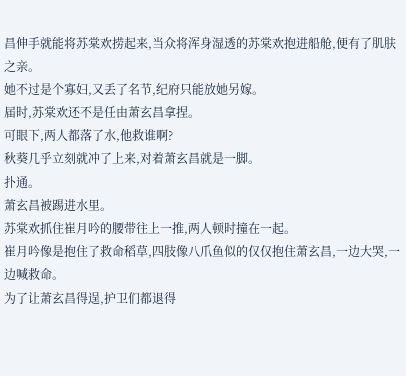昌伸手就能将苏棠欢捞起来,当众将浑身湿透的苏棠欢抱进船舱,便有了肌肤之亲。
她不过是个寡妇,又丢了名节,纪府只能放她另嫁。
届时,苏棠欢还不是任由萧玄昌拿捏。
可眼下,两人都落了水,他救谁啊?
秋葵几乎立刻就冲了上来,对着萧玄昌就是一脚。
扑通。
萧玄昌被踢进水里。
苏棠欢抓住崔月吟的腰带往上一推,两人顿时撞在一起。
崔月吟像是抱住了救命稻草,四肢像八爪鱼似的仅仅抱住萧玄昌,一边大哭,一边喊救命。
为了让萧玄昌得逞,护卫们都退得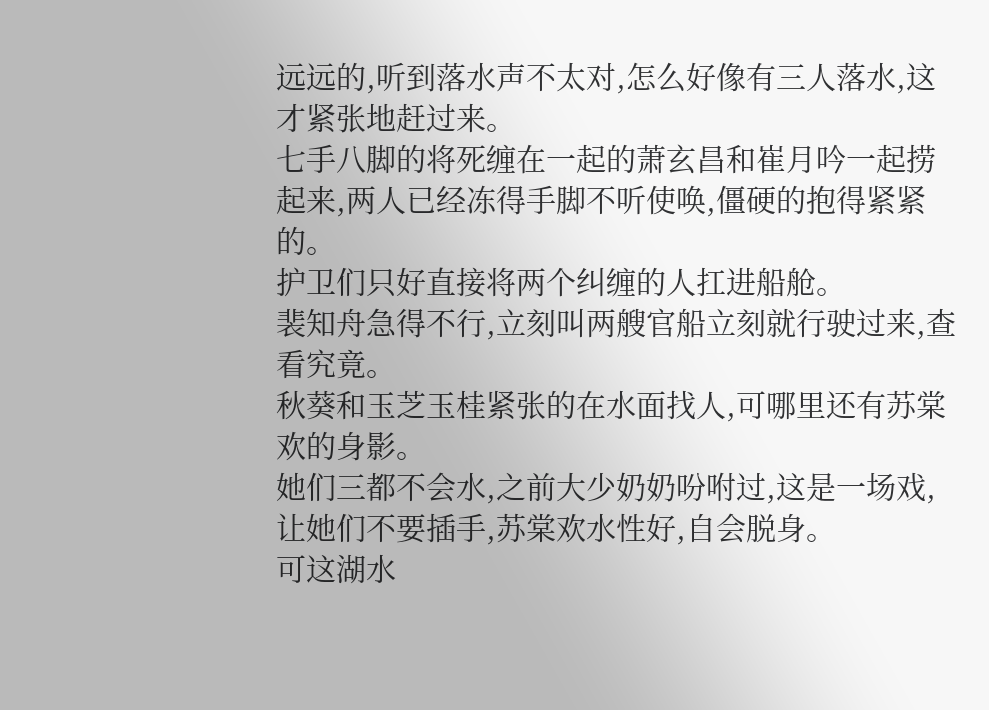远远的,听到落水声不太对,怎么好像有三人落水,这才紧张地赶过来。
七手八脚的将死缠在一起的萧玄昌和崔月吟一起捞起来,两人已经冻得手脚不听使唤,僵硬的抱得紧紧的。
护卫们只好直接将两个纠缠的人扛进船舱。
裴知舟急得不行,立刻叫两艘官船立刻就行驶过来,查看究竟。
秋葵和玉芝玉桂紧张的在水面找人,可哪里还有苏棠欢的身影。
她们三都不会水,之前大少奶奶吩咐过,这是一场戏,让她们不要插手,苏棠欢水性好,自会脱身。
可这湖水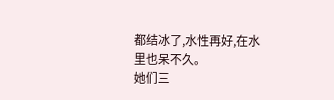都结冰了,水性再好,在水里也呆不久。
她们三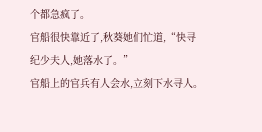个都急疯了。
官船很快靠近了,秋葵她们忙道,“快寻纪少夫人,她落水了。”
官船上的官兵有人会水,立刻下水寻人。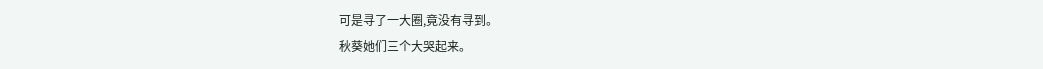可是寻了一大圈,竟没有寻到。
秋葵她们三个大哭起来。